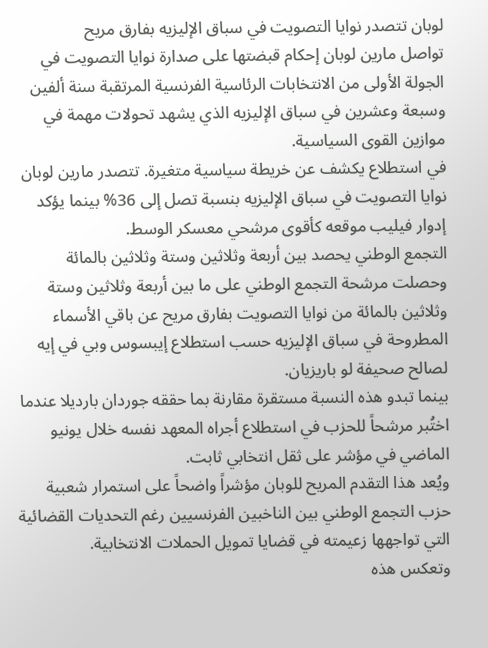لوبان تتصدر نوايا التصويت في سباق الإليزيه بفارق مريح
تواصل مارين لوبان إحكام قبضتها على صدارة نوايا التصويت في الجولة الأولى من الانتخابات الرئاسية الفرنسية المرتقبة سنة ألفين وسبعة وعشرين في سباق الإليزيه الذي يشهد تحولات مهمة في موازين القوى السياسية.
في استطلاع يكشف عن خريطة سياسية متغيرة. تتصدر مارين لوبان نوايا التصويت في سباق الإليزيه بنسبة تصل إلى 36% بينما يؤكد إدوار فيليب موقعه كأقوى مرشحي معسكر الوسط.
التجمع الوطني يحصد بين أربعة وثلاثين وستة وثلاثين بالمائة
وحصلت مرشحة التجمع الوطني على ما بين أربعة وثلاثين وستة وثلاثين بالمائة من نوايا التصويت بفارق مريح عن باقي الأسماء المطروحة في سباق الإليزيه حسب استطلاع إيبسوس وبي في إيه لصالح صحيفة لو باريزيان.
بينما تبدو هذه النسبة مستقرة مقارنة بما حققه جوردان بارديلا عندما اختُبر مرشحاً للحزب في استطلاع أجراه المعهد نفسه خلال يونيو الماضي في مؤشر على ثقل انتخابي ثابت.
ويُعد هذا التقدم المريح للوبان مؤشراً واضحاً على استمرار شعبية حزب التجمع الوطني بين الناخبين الفرنسيين رغم التحديات القضائية التي تواجهها زعيمته في قضايا تمويل الحملات الانتخابية.
وتعكس هذه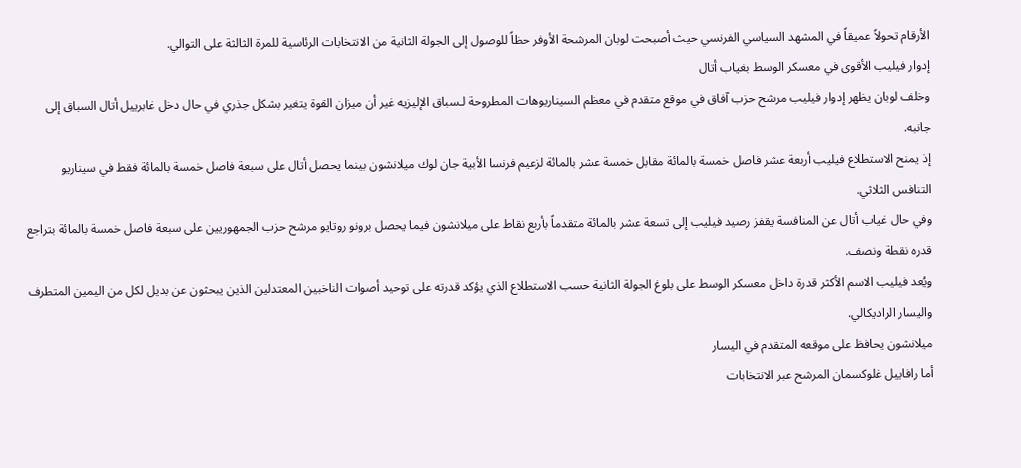الأرقام تحولاً عميقاً في المشهد السياسي الفرنسي حيث أصبحت لوبان المرشحة الأوفر حظاً للوصول إلى الجولة الثانية من الانتخابات الرئاسية للمرة الثالثة على التوالي.
إدوار فيليب الأقوى في معسكر الوسط بغياب أتال
وخلف لوبان يظهر إدوار فيليب مرشح حزب آفاق في موقع متقدم في معظم السيناريوهات المطروحة لـسباق الإليزيه غير أن ميزان القوة يتغير بشكل جذري في حال دخل غابرييل أتال السباق إلى جانبه.
إذ يمنح الاستطلاع فيليب أربعة عشر فاصل خمسة بالمائة مقابل خمسة عشر بالمائة لزعيم فرنسا الأبية جان لوك ميلانشون بينما يحصل أتال على سبعة فاصل خمسة بالمائة فقط في سيناريو التنافس الثلاثي.
وفي حال غياب أتال عن المنافسة يقفز رصيد فيليب إلى تسعة عشر بالمائة متقدماً بأربع نقاط على ميلانشون فيما يحصل برونو روتايو مرشح حزب الجمهوريين على سبعة فاصل خمسة بالمائة بتراجع قدره نقطة ونصف.
ويُعد فيليب الاسم الأكثر قدرة داخل معسكر الوسط على بلوغ الجولة الثانية حسب الاستطلاع الذي يؤكد قدرته على توحيد أصوات الناخبين المعتدلين الذين يبحثون عن بديل لكل من اليمين المتطرف واليسار الراديكالي.
ميلانشون يحافظ على موقعه المتقدم في اليسار
أما رافاييل غلوكسمان المرشح عبر الانتخابات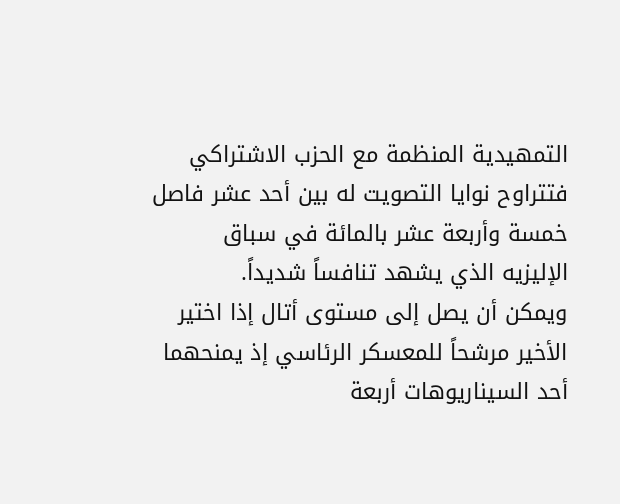التمهيدية المنظمة مع الحزب الاشتراكي فتتراوح نوايا التصويت له بين أحد عشر فاصل خمسة وأربعة عشر بالمائة في سباق الإليزيه الذي يشهد تنافساً شديداً.
ويمكن أن يصل إلى مستوى أتال إذا اختير الأخير مرشحاً للمعسكر الرئاسي إذ يمنحهما أحد السيناريوهات أربعة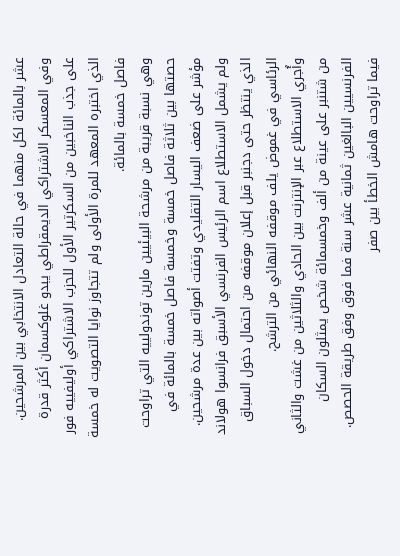عشر بالمائة لكل منهما في حالة التعادل الانتخابي بين المرشحين.
وفي المعسكر الاشتراكي الديمقراطي يبدو غلوكسمان أكثر قدرة على جذب الناخبين من السكرتير الأول للحزب الاشتراكي أوليفييه فور الذي اختبره المعهد للمرة الأولى ولم تتجاوز نوايا التصويت له خمسة فاصل خمسة بالمائة.
وهي نسبة قريبة من مرشحة البيئيين مارين توندولييه التي تراوحت حصتها بين ثلاثة فاصل خمسة وخمسة فاصل خمسة بالمائة في مؤشر على ضعف اليسار التقليدي وتفتت أصواته بين عدة مرشحين.
ولم يشمل الاستطلاع اسم الرئيس الفرنسي الأسبق فرانسوا هولاند الذي ينتظر حتى دجنبر قبل إعلان موقفه من احتمال دخول السباق الرئاسي في غموض يلف موقفه النهائي من الترشح.
وأُجري الاستطلاع عبر الإنترنت بين الحادي والثلاثين من غشت والثاني من شتنبر على عينة من ألف وخمسمائة شخص يمثلون السكان الفرنسيين البالغين ثمانية عشر سنة فما فوق وفق طريقة الحصص.
فيما تراوحت هامش الخطأ بين صفر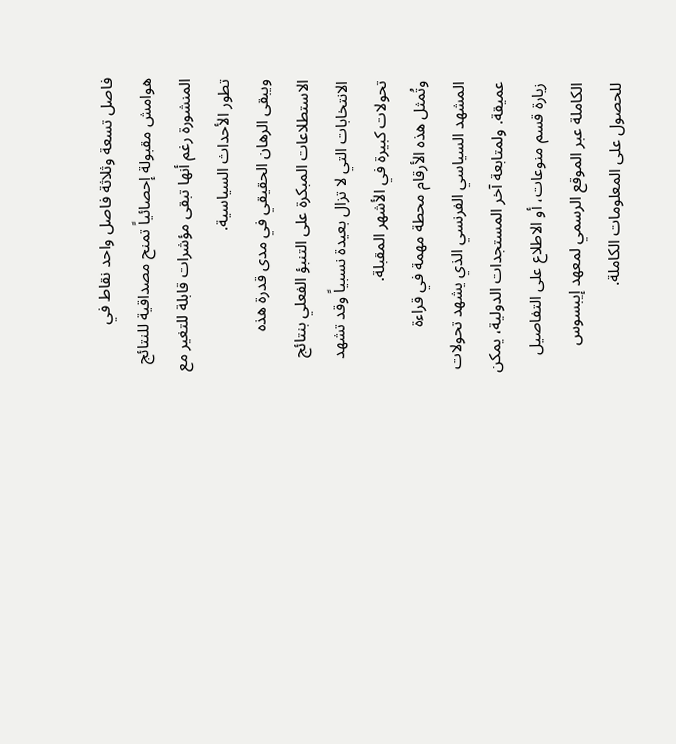فاصل تسعة وثلاثة فاصل واحد نقاط في هوامش مقبولة إحصائياً تمنح مصداقية للنتائج المنشورة رغم أنها تبقى مؤشرات قابلة للتغير مع تطور الأحداث السياسية.
ويبقى الرهان الحقيقي في مدى قدرة هذه الاستطلاعات المبكرة على التنبؤ الفعلي بنتائج الانتخابات التي لا تزال بعيدة نسبياً وقد تشهد تحولات كبيرة في الأشهر المقبلة.
وتُمثل هذه الأرقام محطة مهمة في قراءة المشهد السياسي الفرنسي الذي يشهد تحولات عميقة. ولمتابعة آخر المستجدات الدولية، يمكن زيارة قسم منوعات، أو الاطلاع على التفاصيل الكاملة عبر الموقع الرسمي لمعهد إيبسوس للحصول على المعلومات الكاملة.